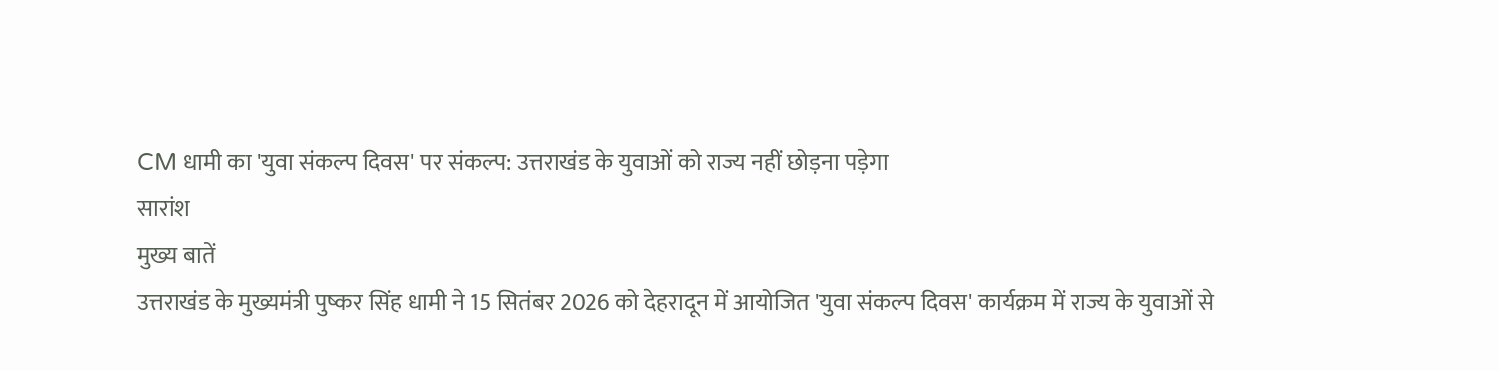CM धामी का 'युवा संकल्प दिवस' पर संकल्प: उत्तराखंड के युवाओं को राज्य नहीं छोड़ना पड़ेगा
सारांश
मुख्य बातें
उत्तराखंड के मुख्यमंत्री पुष्कर सिंह धामी ने 15 सितंबर 2026 को देहरादून में आयोजित 'युवा संकल्प दिवस' कार्यक्रम में राज्य के युवाओं से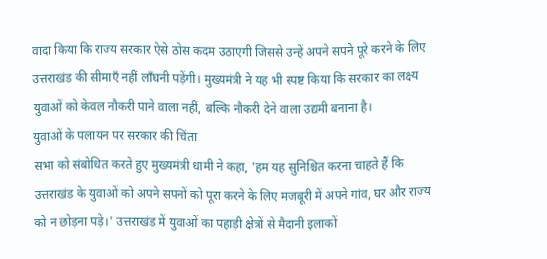वादा किया कि राज्य सरकार ऐसे ठोस कदम उठाएगी जिससे उन्हें अपने सपने पूरे करने के लिए उत्तराखंड की सीमाएँ नहीं लाँघनी पड़ेंगी। मुख्यमंत्री ने यह भी स्पष्ट किया कि सरकार का लक्ष्य युवाओं को केवल नौकरी पाने वाला नहीं, बल्कि नौकरी देने वाला उद्यमी बनाना है।
युवाओं के पलायन पर सरकार की चिंता
सभा को संबोधित करते हुए मुख्यमंत्री धामी ने कहा, 'हम यह सुनिश्चित करना चाहते हैं कि उत्तराखंड के युवाओं को अपने सपनों को पूरा करने के लिए मजबूरी में अपने गांव, घर और राज्य को न छोड़ना पड़े।' उत्तराखंड में युवाओं का पहाड़ी क्षेत्रों से मैदानी इलाकों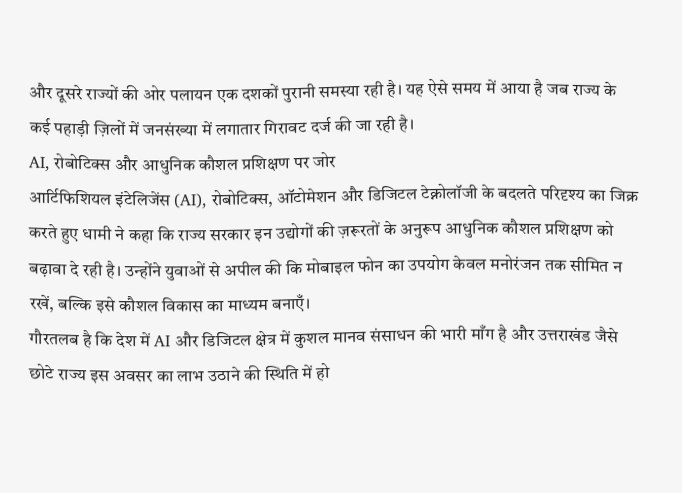और दूसरे राज्यों की ओर पलायन एक दशकों पुरानी समस्या रही है। यह ऐसे समय में आया है जब राज्य के कई पहाड़ी ज़िलों में जनसंख्या में लगातार गिरावट दर्ज की जा रही है।
AI, रोबोटिक्स और आधुनिक कौशल प्रशिक्षण पर जोर
आर्टिफिशियल इंटेलिजेंस (AI), रोबोटिक्स, ऑटोमेशन और डिजिटल टेक्नोलॉजी के बदलते परिदृश्य का जिक्र करते हुए धामी ने कहा कि राज्य सरकार इन उद्योगों की ज़रूरतों के अनुरूप आधुनिक कौशल प्रशिक्षण को बढ़ावा दे रही है। उन्होंने युवाओं से अपील की कि मोबाइल फोन का उपयोग केवल मनोरंजन तक सीमित न रखें, बल्कि इसे कौशल विकास का माध्यम बनाएँ।
गौरतलब है कि देश में AI और डिजिटल क्षेत्र में कुशल मानव संसाधन की भारी माँग है और उत्तराखंड जैसे छोटे राज्य इस अवसर का लाभ उठाने की स्थिति में हो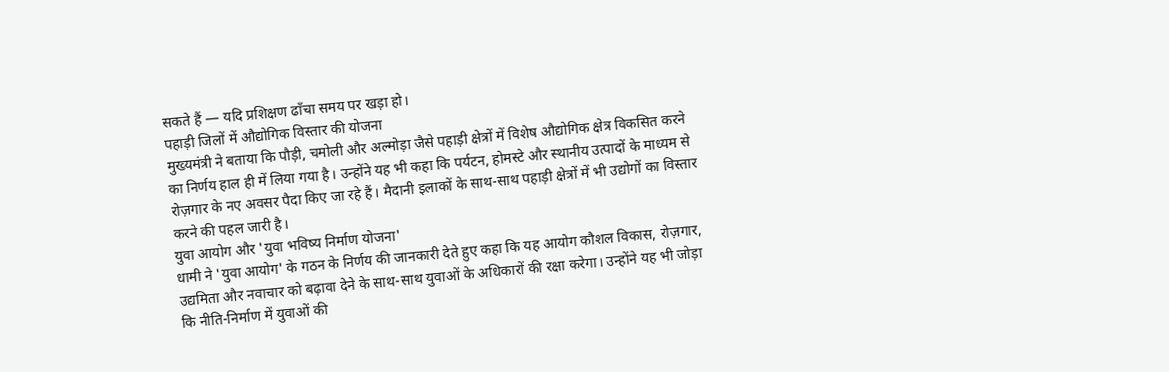सकते हैं — यदि प्रशिक्षण ढाँचा समय पर खड़ा हो।
पहाड़ी जिलों में औद्योगिक विस्तार की योजना
मुख्यमंत्री ने बताया कि पौड़ी, चमोली और अल्मोड़ा जैसे पहाड़ी क्षेत्रों में विशेष औद्योगिक क्षेत्र विकसित करने का निर्णय हाल ही में लिया गया है। उन्होंने यह भी कहा कि पर्यटन, होमस्टे और स्थानीय उत्पादों के माध्यम से रोज़गार के नए अवसर पैदा किए जा रहे हैं। मैदानी इलाकों के साथ-साथ पहाड़ी क्षेत्रों में भी उद्योगों का विस्तार करने की पहल जारी है।
युवा आयोग और 'युवा भविष्य निर्माण योजना'
धामी ने 'युवा आयोग' के गठन के निर्णय की जानकारी देते हुए कहा कि यह आयोग कौशल विकास, रोज़गार, उद्यमिता और नवाचार को बढ़ावा देने के साथ-साथ युवाओं के अधिकारों की रक्षा करेगा। उन्होंने यह भी जोड़ा कि नीति-निर्माण में युवाओं की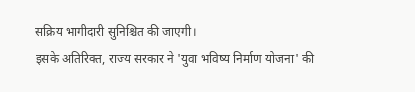सक्रिय भागीदारी सुनिश्चित की जाएगी।
इसके अतिरिक्त, राज्य सरकार ने 'युवा भविष्य निर्माण योजना' की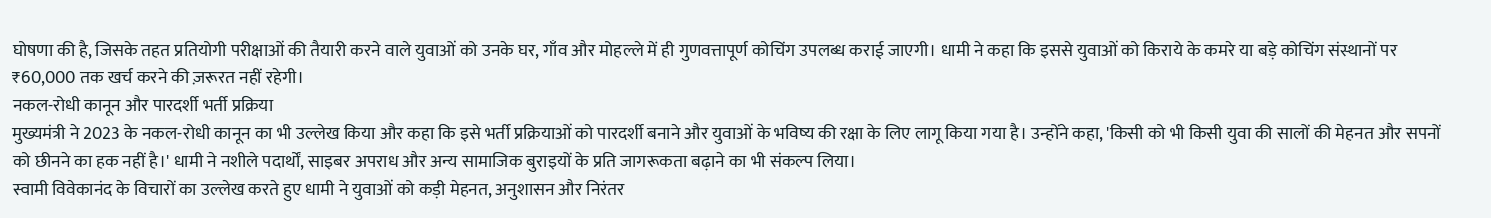घोषणा की है, जिसके तहत प्रतियोगी परीक्षाओं की तैयारी करने वाले युवाओं को उनके घर, गाँव और मोहल्ले में ही गुणवत्तापूर्ण कोचिंग उपलब्ध कराई जाएगी। धामी ने कहा कि इससे युवाओं को किराये के कमरे या बड़े कोचिंग संस्थानों पर ₹60,000 तक खर्च करने की ज़रूरत नहीं रहेगी।
नकल-रोधी कानून और पारदर्शी भर्ती प्रक्रिया
मुख्यमंत्री ने 2023 के नकल-रोधी कानून का भी उल्लेख किया और कहा कि इसे भर्ती प्रक्रियाओं को पारदर्शी बनाने और युवाओं के भविष्य की रक्षा के लिए लागू किया गया है। उन्होंने कहा, 'किसी को भी किसी युवा की सालों की मेहनत और सपनों को छीनने का हक नहीं है।' धामी ने नशीले पदार्थों, साइबर अपराध और अन्य सामाजिक बुराइयों के प्रति जागरूकता बढ़ाने का भी संकल्प लिया।
स्वामी विवेकानंद के विचारों का उल्लेख करते हुए धामी ने युवाओं को कड़ी मेहनत, अनुशासन और निरंतर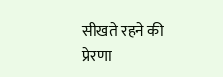सीखते रहने की प्रेरणा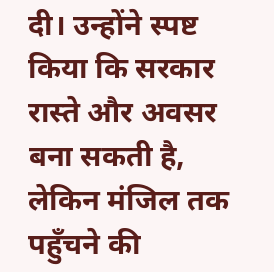दी। उन्होंने स्पष्ट किया कि सरकार रास्ते और अवसर बना सकती है, लेकिन मंजिल तक पहुँचने की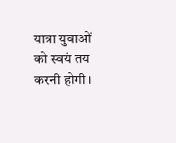यात्रा युवाओं को स्वयं तय करनी होगी।